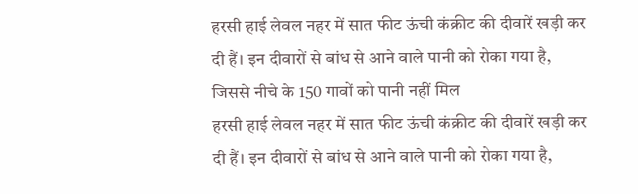हरसी हाई लेवल नहर में सात फीट ऊंची कंक्रीट की दीवारें खड़ी कर दी हैं। इन दीवारों से बांध से आने वाले पानी को रोका गया है, जिससे नीचे के 150 गावों को पानी नहीं मिल
हरसी हाई लेवल नहर में सात फीट ऊंची कंक्रीट की दीवारें खड़ी कर दी हैं। इन दीवारों से बांध से आने वाले पानी को रोका गया है,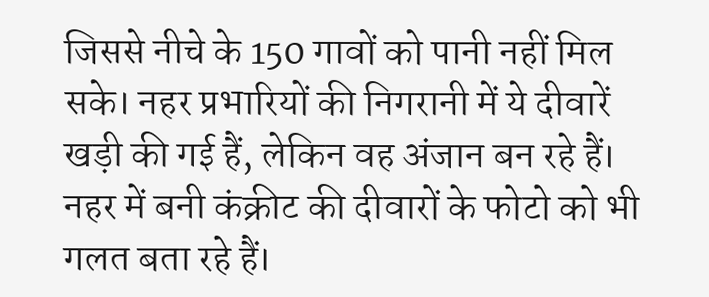जिससे नीचे के 150 गावों को पानी नहीं मिल सके। नहर प्रभारियों की निगरानी में ये दीवारें खड़ी की गई हैं, लेकिन वह अंजान बन रहे हैं। नहर में बनी कंक्रीट की दीवारों के फोटो को भी गलत बता रहे हैं।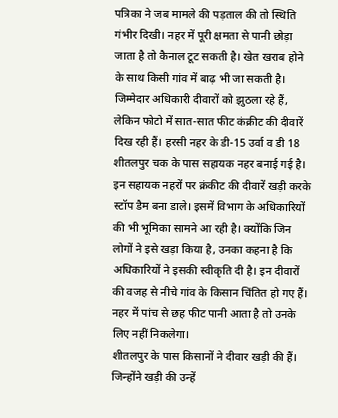पत्रिका ने जब मामले की पड़ताल की तो स्थिति गंभीर दिखी। नहर में पूरी क्षमता से पानी छोड़ा जाता है तो कैनाल टूट सकती है। खेत खराब होने के साथ किसी गांव में बाढ़ भी जा सकती है। जिम्मेदार अधिकारी दीवारों को झुठला रहे हैं, लेकिन फोटो में सात-सात फीट कंक्रीट की दीवारें दिख रही हैं। हरसी नहर के डी-15 उर्वा व डी 18 शीतलपुर चक के पास सहायक नहर बनाई गई है। इन सहायक नहरों पर क्रंकीट की दीवारें खड़ी करके स्टॉप डैम बना डाले। इसमें विभाग के अधिकारियों की भी भूमिका सामने आ रही है। क्योंकि जिन लोगों ने इसे खड़ा किया है, उनका कहना है कि अधिकारियों ने इसकी स्वीकृति दी है। इन दीवारों की वजह से नीचे गांव के किसान चिंतित हो गए हैं। नहर में पांच से छह फीट पानी आता है तो उनके लिए नहीं निकलेगा।
शीतलपुर के पास किसानों ने दीवार खड़ी की हैं। जिन्होंने खड़ी की उन्हें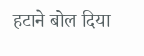हटाने बोल दिया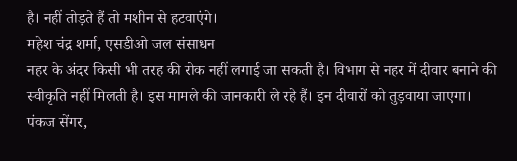है। नहीं तोड़ते हैं तो मशीन से हटवाएंगे।
महेश चंद्र शर्मा, एसडीओ जल संसाधन
नहर के अंदर किसी भी तरह की रोक नहीं लगाई जा सकती है। विभाग से नहर में दीवार बनाने की स्वीकृति नहीं मिलती है। इस मामले की जानकारी ले रहे हैं। इन दीवारों को तुड़वाया जाएगा।
पंकज सेंगर,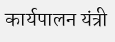कार्यपालन यंत्री